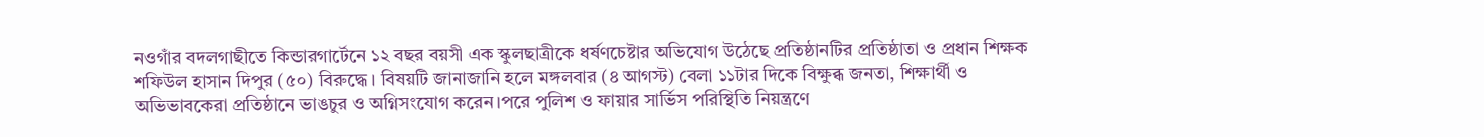নওগাঁর বদলগাছীতে কিন্ডারগার্টেনে ১২ বছর বয়সী এক স্কুলছাত্রীকে ধর্ষণচেষ্টার অভিযোগ উঠেছে প্রতিষ্ঠানটির প্রতিষ্ঠাতা ও প্রধান শিক্ষক শফিউল হাসান দিপুর (৫০) বিরুদ্ধে। বিষয়টি জানাজানি হলে মঙ্গলবার (৪ আগস্ট) বেলা ১১টার দিকে বিক্ষুব্ধ জনতা, শিক্ষার্থী ও অভিভাবকেরা প্রতিষ্ঠানে ভাঙচুর ও অগ্নিসংযোগ করেন।পরে পুলিশ ও ফায়ার সার্ভিস পরিস্থিতি নিয়ন্ত্রণে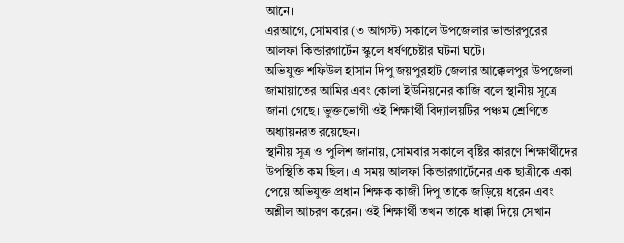আনে।
এরআগে, সোমবার (৩ আগস্ট) সকালে উপজেলার ভান্ডারপুরের আলফা কিন্ডারগার্টেন স্কুলে ধর্ষণচেষ্টার ঘটনা ঘটে।
অভিযুক্ত শফিউল হাসান দিপু জয়পুরহাট জেলার আক্কেলপুর উপজেলা জামায়াতের আমির এবং কোলা ইউনিয়নের কাজি বলে স্থানীয় সূত্রে জানা গেছে। ভুক্তভোগী ওই শিক্ষার্থী বিদ্যালয়টির পঞ্চম শ্রেণিতে অধ্যায়নরত রয়েছেন।
স্থানীয় সূত্র ও পুলিশ জানায়, সোমবার সকালে বৃষ্টির কারণে শিক্ষার্থীদের উপস্থিতি কম ছিল। এ সময় আলফা কিন্ডারগার্টেনের এক ছাত্রীকে একা পেয়ে অভিযুক্ত প্রধান শিক্ষক কাজী দিপু তাকে জড়িয়ে ধরেন এবং অশ্লীল আচরণ করেন। ওই শিক্ষার্থী তখন তাকে ধাক্কা দিয়ে সেখান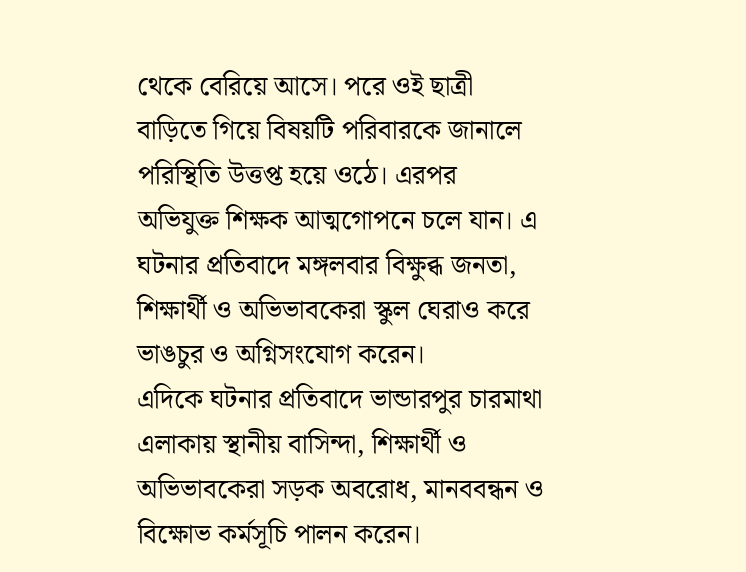থেকে বেরিয়ে আসে। পরে ওই ছাত্রী বাড়িতে গিয়ে বিষয়টি পরিবারকে জানালে পরিস্থিতি উত্তপ্ত হয়ে ওঠে। এরপর অভিযুক্ত শিক্ষক আত্মগোপনে চলে যান। এ ঘটনার প্রতিবাদে মঙ্গলবার বিক্ষুব্ধ জনতা, শিক্ষার্থী ও অভিভাবকেরা স্কুল ঘেরাও করে ভাঙচুর ও অগ্নিসংযোগ করেন।
এদিকে ঘটনার প্রতিবাদে ভান্ডারপুর চারমাথা এলাকায় স্থানীয় বাসিন্দা, শিক্ষার্থী ও অভিভাবকেরা সড়ক অবরোধ, মানববন্ধন ও বিক্ষোভ কর্মসূচি পালন করেন।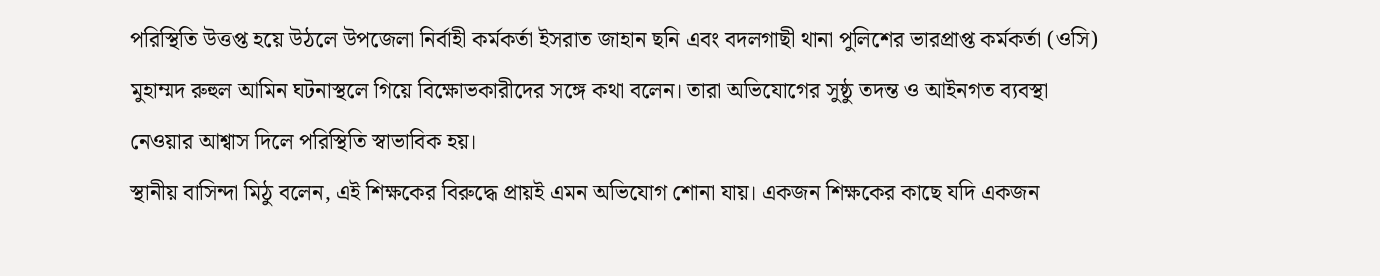পরিস্থিতি উত্তপ্ত হয়ে উঠলে উপজেলা নির্বাহী কর্মকর্তা ইসরাত জাহান ছনি এবং বদলগাছী থানা পুলিশের ভারপ্রাপ্ত কর্মকর্তা (ওসি) মুহাম্মদ রুহুল আমিন ঘটনাস্থলে গিয়ে বিক্ষোভকারীদের সঙ্গে কথা বলেন। তারা অভিযোগের সুষ্ঠু তদন্ত ও আইনগত ব্যবস্থা নেওয়ার আশ্বাস দিলে পরিস্থিতি স্বাভাবিক হয়।
স্থানীয় বাসিন্দা মিঠু বলেন, এই শিক্ষকের বিরুদ্ধে প্রায়ই এমন অভিযোগ শোনা যায়। একজন শিক্ষকের কাছে যদি একজন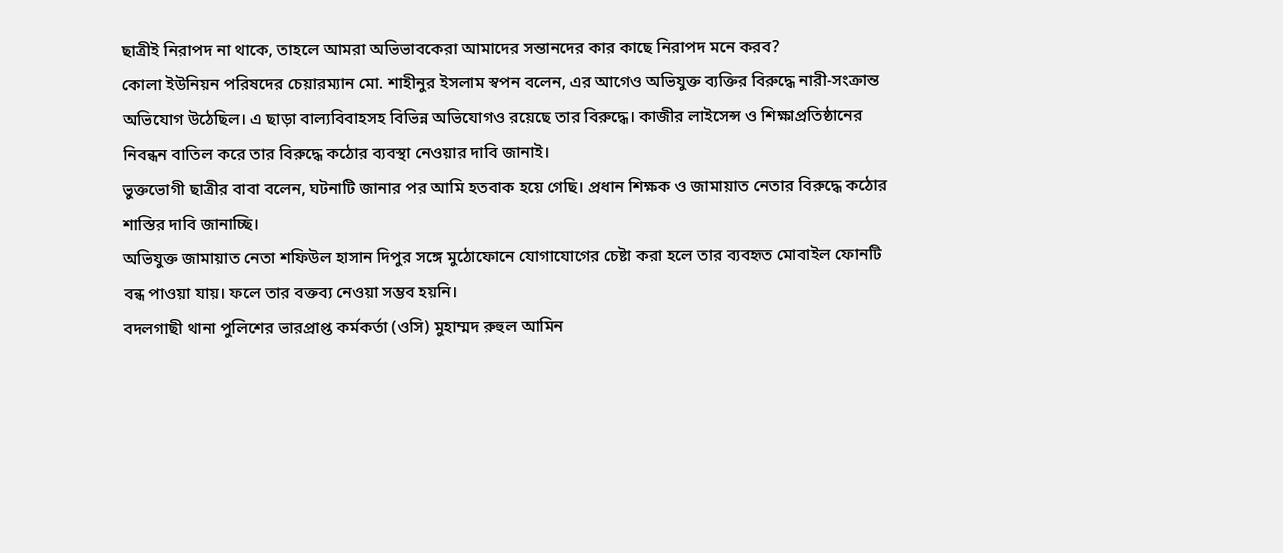ছাত্রীই নিরাপদ না থাকে, তাহলে আমরা অভিভাবকেরা আমাদের সন্তানদের কার কাছে নিরাপদ মনে করব?
কোলা ইউনিয়ন পরিষদের চেয়ারম্যান মো. শাহীনুর ইসলাম স্বপন বলেন, এর আগেও অভিযুক্ত ব্যক্তির বিরুদ্ধে নারী-সংক্রান্ত অভিযোগ উঠেছিল। এ ছাড়া বাল্যবিবাহসহ বিভিন্ন অভিযোগও রয়েছে তার বিরুদ্ধে। কাজীর লাইসেন্স ও শিক্ষাপ্রতিষ্ঠানের নিবন্ধন বাতিল করে তার বিরুদ্ধে কঠোর ব্যবস্থা নেওয়ার দাবি জানাই।
ভুক্তভোগী ছাত্রীর বাবা বলেন, ঘটনাটি জানার পর আমি হতবাক হয়ে গেছি। প্রধান শিক্ষক ও জামায়াত নেতার বিরুদ্ধে কঠোর শাস্তির দাবি জানাচ্ছি।
অভিযুক্ত জামায়াত নেতা শফিউল হাসান দিপুর সঙ্গে মুঠোফোনে যোগাযোগের চেষ্টা করা হলে তার ব্যবহৃত মোবাইল ফোনটি বন্ধ পাওয়া যায়। ফলে তার বক্তব্য নেওয়া সম্ভব হয়নি।
বদলগাছী থানা পুলিশের ভারপ্রাপ্ত কর্মকর্তা (ওসি) মুহাম্মদ রুহুল আমিন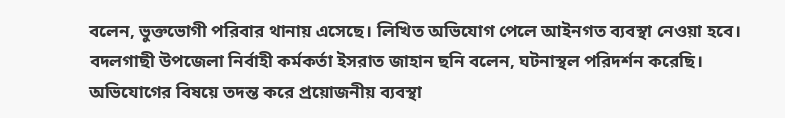বলেন, ভুক্তভোগী পরিবার থানায় এসেছে। লিখিত অভিযোগ পেলে আইনগত ব্যবস্থা নেওয়া হবে।
বদলগাছী উপজেলা নির্বাহী কর্মকর্তা ইসরাত জাহান ছনি বলেন, ঘটনাস্থল পরিদর্শন করেছি। অভিযোগের বিষয়ে তদন্ত করে প্রয়োজনীয় ব্যবস্থা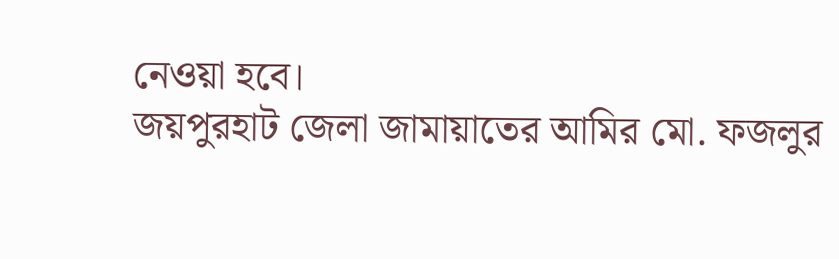নেওয়া হবে।
জয়পুরহাট জেলা জামায়াতের আমির মো. ফজলুর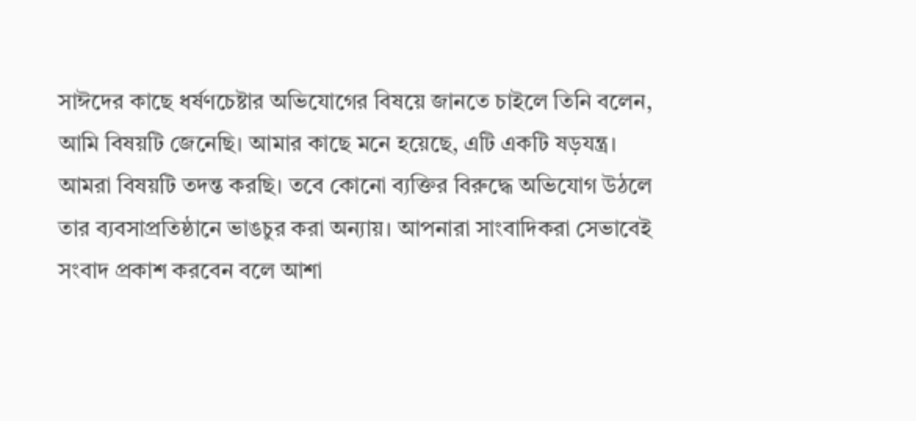সাঈদের কাছে ধর্ষণচেষ্টার অভিযোগের বিষয়ে জানতে চাইলে তিনি বলেন, আমি বিষয়টি জেনেছি। আমার কাছে মনে হয়েছে, এটি একটি ষড়যন্ত্র। আমরা বিষয়টি তদন্ত করছি। তবে কোনো ব্যক্তির বিরুদ্ধে অভিযোগ উঠলে তার ব্যবসাপ্রতিষ্ঠানে ভাঙচুর করা অন্যায়। আপনারা সাংবাদিকরা সেভাবেই সংবাদ প্রকাশ করবেন বলে আশা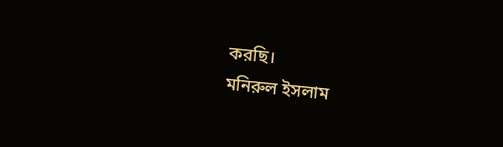করছি।
মনিরুল ইসলাম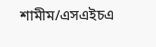শামীম/এসএইচএ